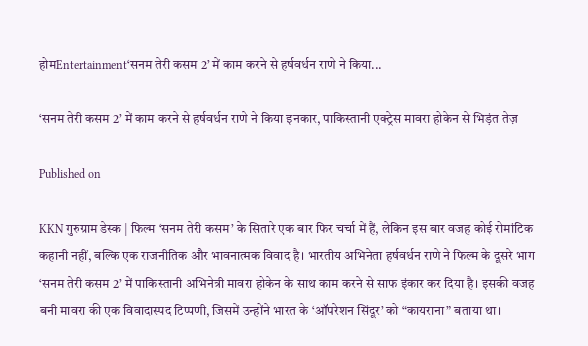होमEntertainment‘सनम तेरी कसम 2’ में काम करने से हर्षवर्धन राणे ने किया...

‘सनम तेरी कसम 2’ में काम करने से हर्षवर्धन राणे ने किया इनकार, पाकिस्तानी एक्ट्रेस मावरा होकेन से भिड़ंत तेज़

Published on

KKN गुरुग्राम डेस्क | फिल्म ‘सनम तेरी कसम’ के सितारे एक बार फिर चर्चा में हैं, लेकिन इस बार वजह कोई रोमांटिक कहानी नहीं, बल्कि एक राजनीतिक और भावनात्मक विवाद है। भारतीय अभिनेता हर्षवर्धन राणे ने फिल्म के दूसरे भाग ‘सनम तेरी कसम 2’ में पाकिस्तानी अभिनेत्री मावरा होकेन के साथ काम करने से साफ इंकार कर दिया है। इसकी वजह बनी मावरा की एक विवादास्पद टिप्पणी, जिसमें उन्होंने भारत के ‘ऑपरेशन सिंदूर’ को “कायराना” बताया था।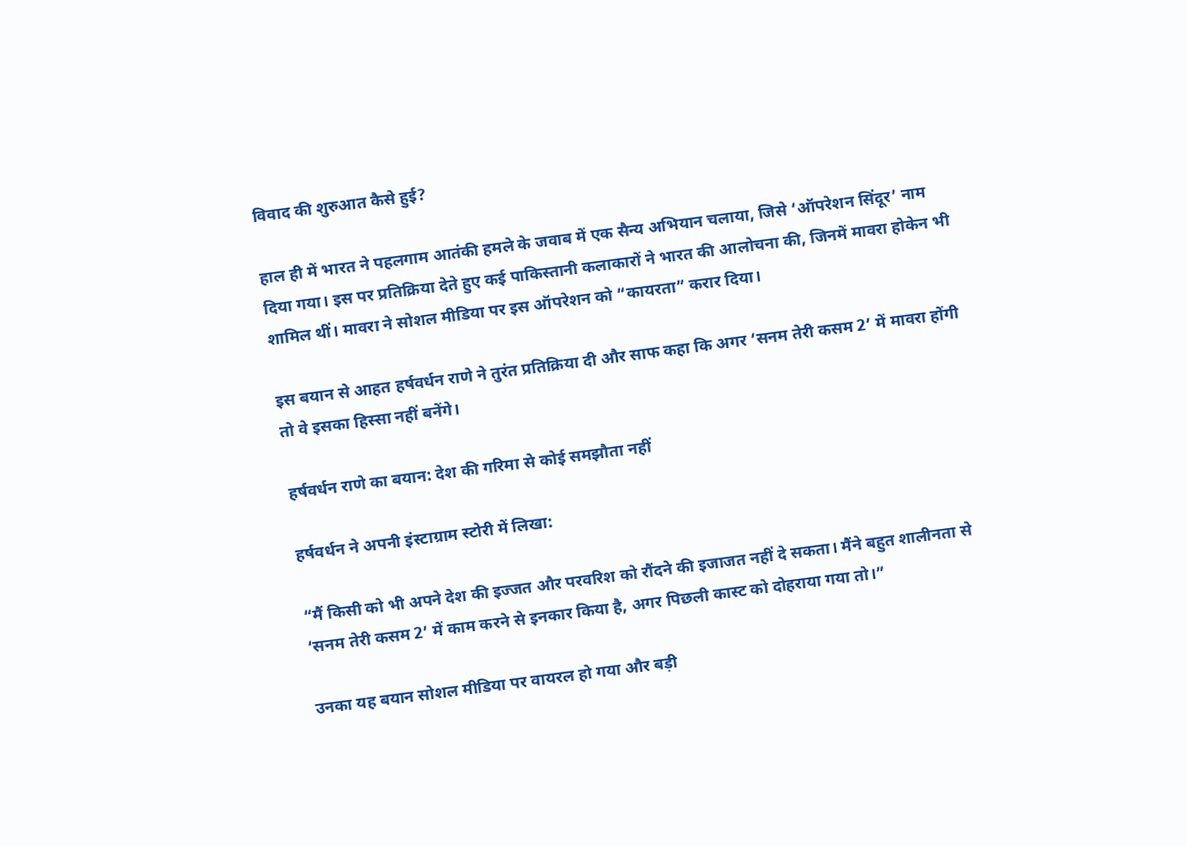विवाद की शुरुआत कैसे हुई?

हाल ही में भारत ने पहलगाम आतंकी हमले के जवाब में एक सैन्य अभियान चलाया, जिसे ‘ऑपरेशन सिंदूर’ नाम दिया गया। इस पर प्रतिक्रिया देते हुए कई पाकिस्तानी कलाकारों ने भारत की आलोचना की, जिनमें मावरा होकेन भी शामिल थीं। मावरा ने सोशल मीडिया पर इस ऑपरेशन को “कायरता” करार दिया।

इस बयान से आहत हर्षवर्धन राणे ने तुरंत प्रतिक्रिया दी और साफ कहा कि अगर ‘सनम तेरी कसम 2’ में मावरा होंगी तो वे इसका हिस्सा नहीं बनेंगे।

हर्षवर्धन राणे का बयान: देश की गरिमा से कोई समझौता नहीं

हर्षवर्धन ने अपनी इंस्टाग्राम स्टोरी में लिखा:

“मैं किसी को भी अपने देश की इज्जत और परवरिश को रौंदने की इजाजत नहीं दे सकता। मैंने बहुत शालीनता से ‘सनम तेरी कसम 2’ में काम करने से इनकार किया है, अगर पिछली कास्ट को दोहराया गया तो।”

उनका यह बयान सोशल मीडिया पर वायरल हो गया और बड़ी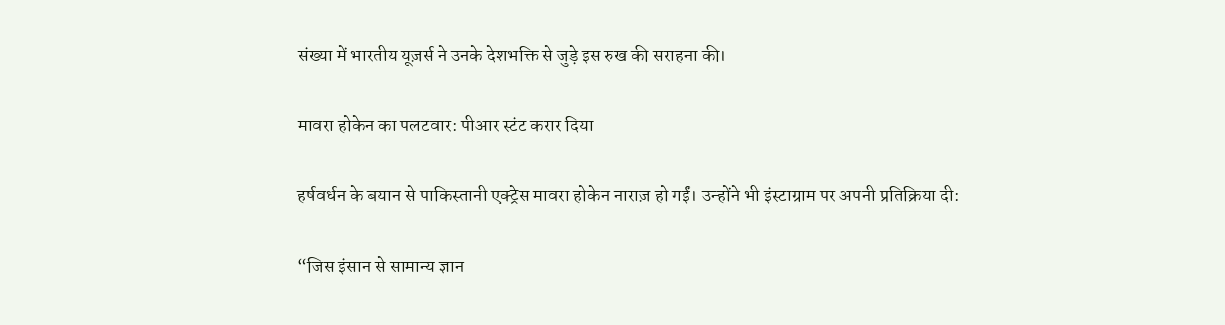संख्या में भारतीय यूज़र्स ने उनके देशभक्ति से जुड़े इस रुख की सराहना की।

मावरा होकेन का पलटवार: पीआर स्टंट करार दिया

हर्षवर्धन के बयान से पाकिस्तानी एक्ट्रेस मावरा होकेन नाराज़ हो गईं। उन्होंने भी इंस्टाग्राम पर अपनी प्रतिक्रिया दी:

“जिस इंसान से सामान्य ज्ञान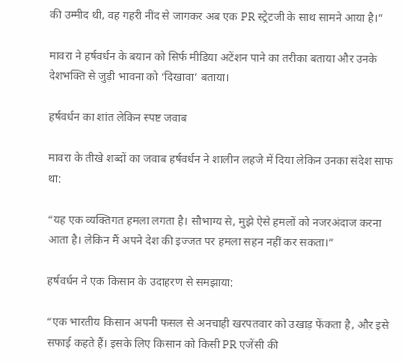की उम्मीद थी, वह गहरी नींद से जागकर अब एक PR स्ट्रेटजी के साथ सामने आया है।”

मावरा ने हर्षवर्धन के बयान को सिर्फ मीडिया अटेंशन पाने का तरीका बताया और उनके देशभक्ति से जुड़ी भावना को ‘दिखावा’ बताया।

हर्षवर्धन का शांत लेकिन स्पष्ट जवाब

मावरा के तीखे शब्दों का जवाब हर्षवर्धन ने शालीन लहजे में दिया लेकिन उनका संदेश साफ था:

“यह एक व्यक्तिगत हमला लगता है। सौभाग्य से, मुझे ऐसे हमलों को नजरअंदाज करना आता है। लेकिन मैं अपने देश की इज्जत पर हमला सहन नहीं कर सकता।”

हर्षवर्धन ने एक किसान के उदाहरण से समझाया:

“एक भारतीय किसान अपनी फसल से अनचाही खरपतवार को उखाड़ फेंकता है, और इसे सफाई कहते हैं। इसके लिए किसान को किसी PR एजेंसी की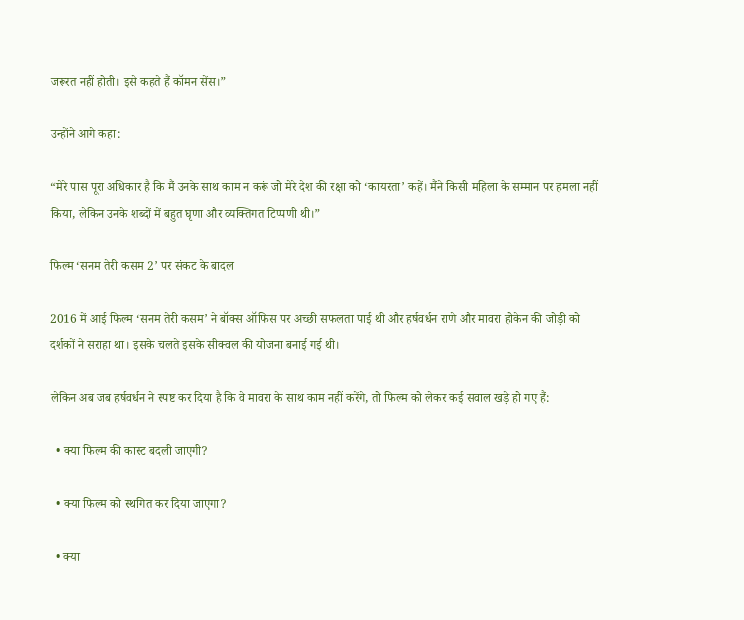जरूरत नहीं होती। इसे कहते हैं कॉमन सेंस।”

उन्होंने आगे कहा:

“मेरे पास पूरा अधिकार है कि मैं उनके साथ काम न करूं जो मेरे देश की रक्षा को ‘कायरता’ कहें। मैंने किसी महिला के सम्मान पर हमला नहीं किया, लेकिन उनके शब्दों में बहुत घृणा और व्यक्तिगत टिप्पणी थी।”

फिल्म ‘सनम तेरी कसम 2’ पर संकट के बादल

2016 में आई फिल्म ‘सनम तेरी कसम’ ने बॉक्स ऑफिस पर अच्छी सफलता पाई थी और हर्षवर्धन राणे और मावरा होकेन की जोड़ी को दर्शकों ने सराहा था। इसके चलते इसके सीक्वल की योजना बनाई गई थी।

लेकिन अब जब हर्षवर्धन ने स्पष्ट कर दिया है कि वे मावरा के साथ काम नहीं करेंगे, तो फिल्म को लेकर कई सवाल खड़े हो गए हैं:

  • क्या फिल्म की कास्ट बदली जाएगी?

  • क्या फिल्म को स्थगित कर दिया जाएगा?

  • क्या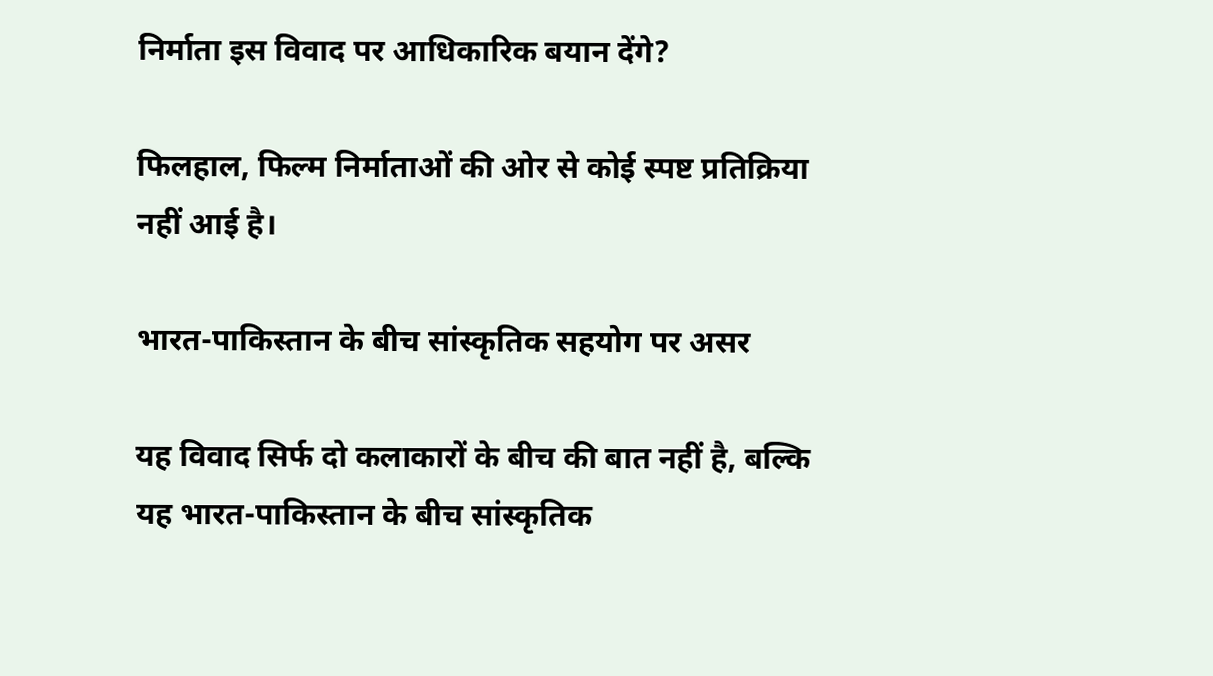निर्माता इस विवाद पर आधिकारिक बयान देंगे?

फिलहाल, फिल्म निर्माताओं की ओर से कोई स्पष्ट प्रतिक्रिया नहीं आई है।

भारत-पाकिस्तान के बीच सांस्कृतिक सहयोग पर असर

यह विवाद सिर्फ दो कलाकारों के बीच की बात नहीं है, बल्कि यह भारत-पाकिस्तान के बीच सांस्कृतिक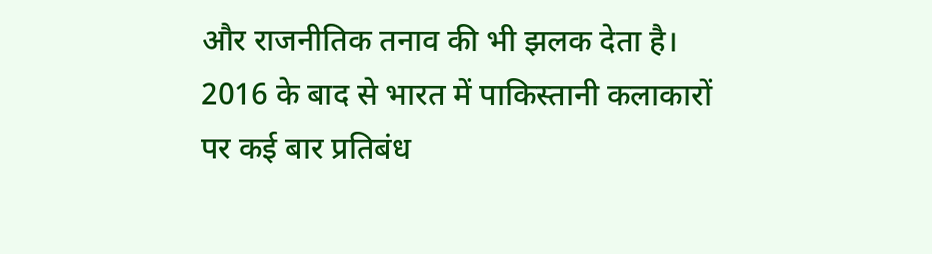और राजनीतिक तनाव की भी झलक देता है। 2016 के बाद से भारत में पाकिस्तानी कलाकारों पर कई बार प्रतिबंध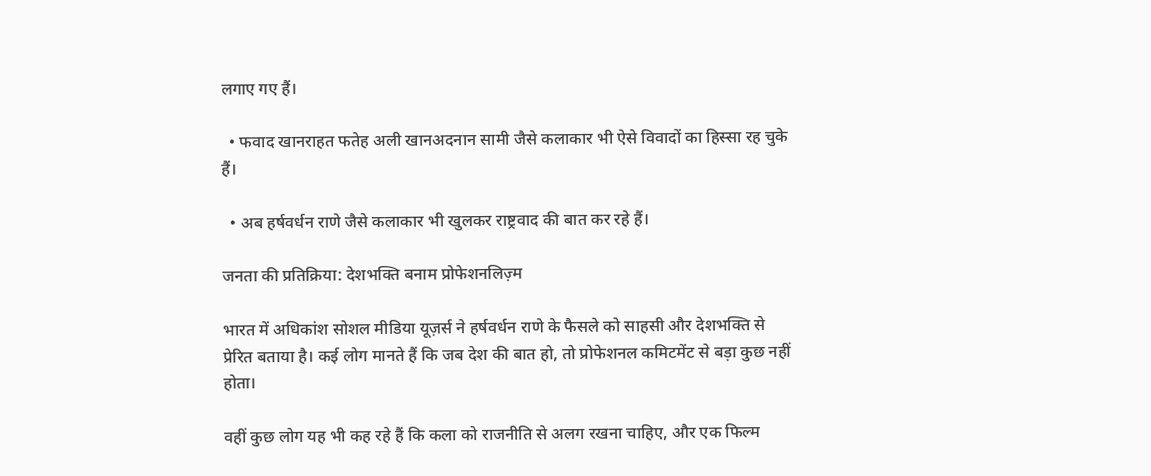लगाए गए हैं।

  • फवाद खानराहत फतेह अली खानअदनान सामी जैसे कलाकार भी ऐसे विवादों का हिस्सा रह चुके हैं।

  • अब हर्षवर्धन राणे जैसे कलाकार भी खुलकर राष्ट्रवाद की बात कर रहे हैं।

जनता की प्रतिक्रिया: देशभक्ति बनाम प्रोफेशनलिज़्म

भारत में अधिकांश सोशल मीडिया यूज़र्स ने हर्षवर्धन राणे के फैसले को साहसी और देशभक्ति से प्रेरित बताया है। कई लोग मानते हैं कि जब देश की बात हो, तो प्रोफेशनल कमिटमेंट से बड़ा कुछ नहीं होता।

वहीं कुछ लोग यह भी कह रहे हैं कि कला को राजनीति से अलग रखना चाहिए, और एक फिल्म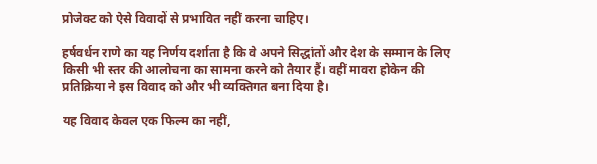प्रोजेक्ट को ऐसे विवादों से प्रभावित नहीं करना चाहिए।

हर्षवर्धन राणे का यह निर्णय दर्शाता है कि वे अपने सिद्धांतों और देश के सम्मान के लिए किसी भी स्तर की आलोचना का सामना करने को तैयार हैं। वहीं मावरा होकेन की प्रतिक्रिया ने इस विवाद को और भी व्यक्तिगत बना दिया है।

यह विवाद केवल एक फिल्म का नहीं,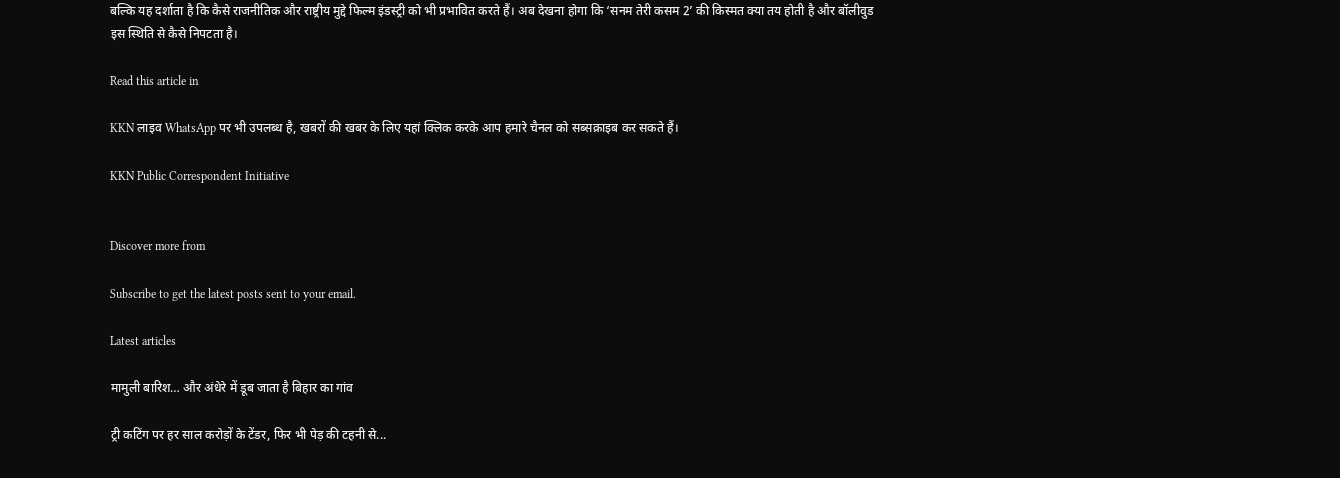बल्कि यह दर्शाता है कि कैसे राजनीतिक और राष्ट्रीय मुद्दे फिल्म इंडस्ट्री को भी प्रभावित करते हैं। अब देखना होगा कि ‘सनम तेरी कसम 2’ की किस्मत क्या तय होती है और बॉलीवुड इस स्थिति से कैसे निपटता है।

Read this article in

KKN लाइव WhatsApp पर भी उपलब्ध है, खबरों की खबर के लिए यहां क्लिक करके आप हमारे चैनल को सब्सक्राइब कर सकते हैं।

KKN Public Correspondent Initiative


Discover more from

Subscribe to get the latest posts sent to your email.

Latest articles

मामुली बारिश… और अंधेरे में डूब जाता है बिहार का गांव

ट्री कटिंग पर हर साल करोड़ों के टेंडर, फिर भी पेड़ की टहनी से...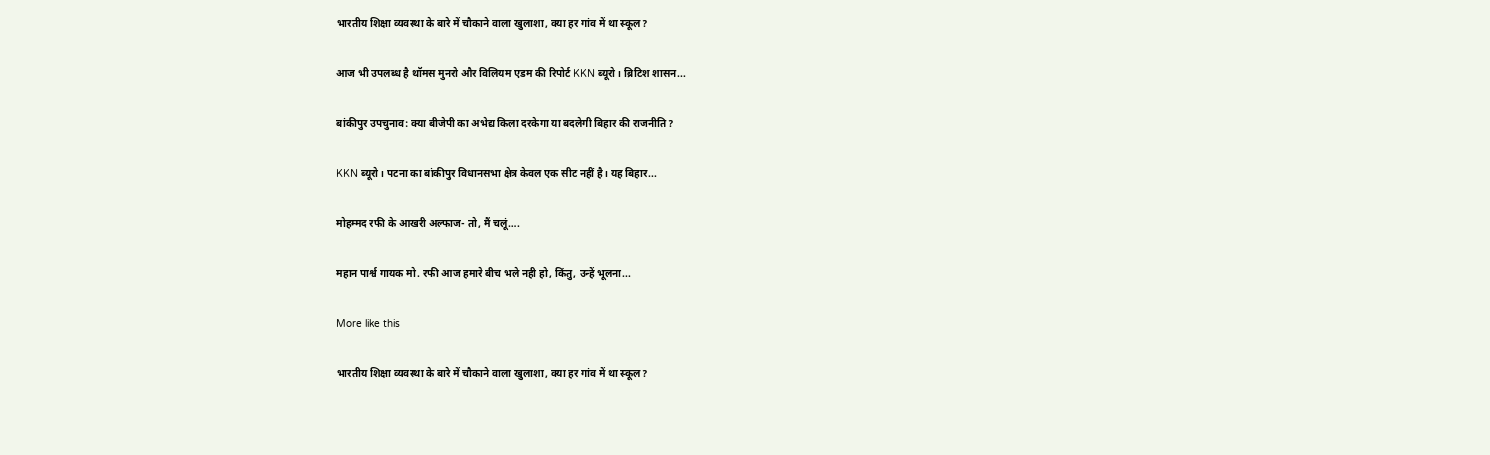भारतीय शिक्षा व्यवस्था के बारे में चौकाने वाला खुलाशा, क्या हर गांव में था स्कूल?

आज भी उपलब्ध है थॉमस मुनरो और विलियम एडम की रिपोर्ट KKN ब्यूरो। ब्रिटिश शासन...

बांकीपुर उपचुनाव: क्या बीजेपी का अभेद्य किला दरकेगा या बदलेगी बिहार की राजनीति?

KKN ब्यूरो। पटना का बांकीपुर विधानसभा क्षेत्र केवल एक सीट नहीं है। यह बिहार...

मोहम्मद रफी के आखरी अल्फाज- तो, मैं चलूं….

महान पार्श्व गायक मो. रफी आज हमारे बीच भले नही हो, किंतु, उन्हें भूलना...

More like this

भारतीय शिक्षा व्यवस्था के बारे में चौकाने वाला खुलाशा, क्या हर गांव में था स्कूल?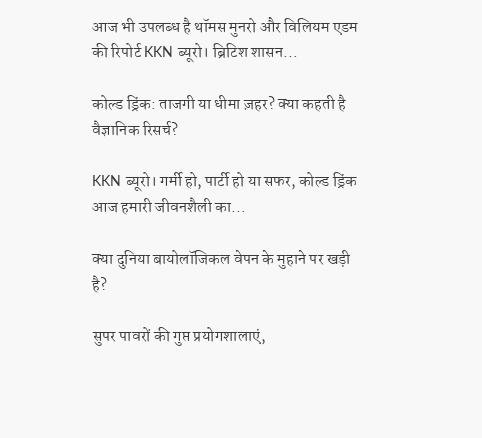आज भी उपलब्ध है थॉमस मुनरो और विलियम एडम की रिपोर्ट KKN ब्यूरो। ब्रिटिश शासन...

कोल्ड ड्रिंक: ताजगी या धीमा ज़हर? क्या कहती है वैज्ञानिक रिसर्च?

KKN ब्यूरो। गर्मी हो, पार्टी हो या सफर, कोल्ड ड्रिंक आज हमारी जीवनशैली का...

क्या दुनिया बायोलॉजिकल वेपन के मुहाने पर खड़ी है?

सुपर पावरों की गुप्त प्रयोगशालाएं,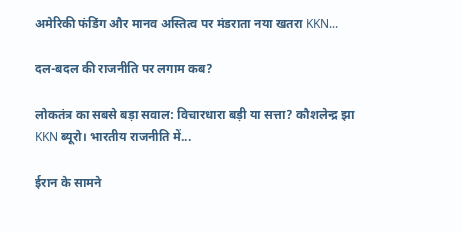अमेरिकी फंडिंग और मानव अस्तित्व पर मंडराता नया खतरा KKN...

दल-बदल की राजनीति पर लगाम कब?

लोकतंत्र का सबसे बड़ा सवाल: विचारधारा बड़ी या सत्ता? कौशलेन्द्र झा KKN ब्यूरो। भारतीय राजनीति में...

ईरान के सामने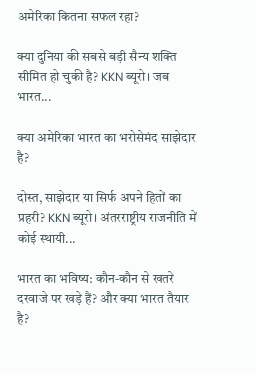अमेरिका कितना सफल रहा?

क्या दुनिया की सबसे बड़ी सैन्य शक्ति सीमित हो चुकी है? KKN ब्यूरो। जब भारत...

क्या अमेरिका भारत का भरोसेमंद साझेदार है?

दोस्त, साझेदार या सिर्फ अपने हितों का प्रहरी? KKN ब्यूरो। अंतरराष्ट्रीय राजनीति में कोई स्थायी...

भारत का भविष्य: कौन-कौन से खतरे दरवाजे पर खड़े हैं? और क्या भारत तैयार है?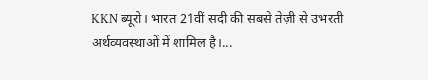KKN ब्यूरो। भारत 21वीं सदी की सबसे तेज़ी से उभरती अर्थव्यवस्थाओं में शामिल है।...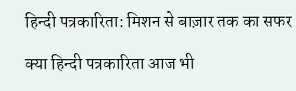हिन्दी पत्रकारिता: मिशन से बाज़ार तक का सफर

क्या हिन्दी पत्रकारिता आज भी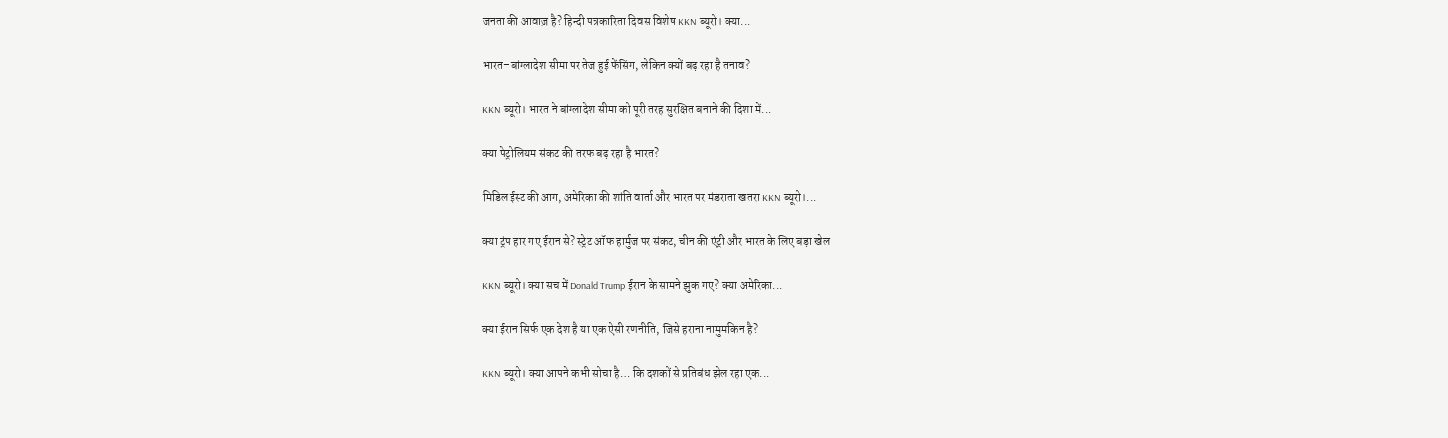जनता की आवाज़ है? हिन्दी पत्रकारिता दिवस विशेष KKN ब्यूरो। क्या...

भारत–बांग्लादेश सीमा पर तेज हुई फेंसिंग, लेकिन क्यों बढ़ रहा है तनाव?

KKN ब्यूरो। भारत ने बांग्लादेश सीमा को पूरी तरह सुरक्षित बनाने की दिशा में...

क्या पेट्रोलियम संकट की तरफ बढ़ रहा है भारत?

मिडिल ईस्ट की आग, अमेरिका की शांति वार्ता और भारत पर मंडराता खतरा KKN ब्यूरो।...

क्या ट्रंप हार गए ईरान से? स्ट्रेट ऑफ हार्मुज पर संकट, चीन की एंट्री और भारत के लिए बड़ा खेल

KKN ब्यूरो। क्या सच में Donald Trump ईरान के सामने झुक गए? क्या अमेरिका...

क्या ईरान सिर्फ एक देश है या एक ऐसी रणनीति, जिसे हराना नामुमकिन है?

KKN ब्यूरो। क्या आपने कभी सोचा है… कि दशकों से प्रतिबंध झेल रहा एक...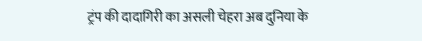ट्रंप की दादागिरी का असली चेहरा अब दुनिया के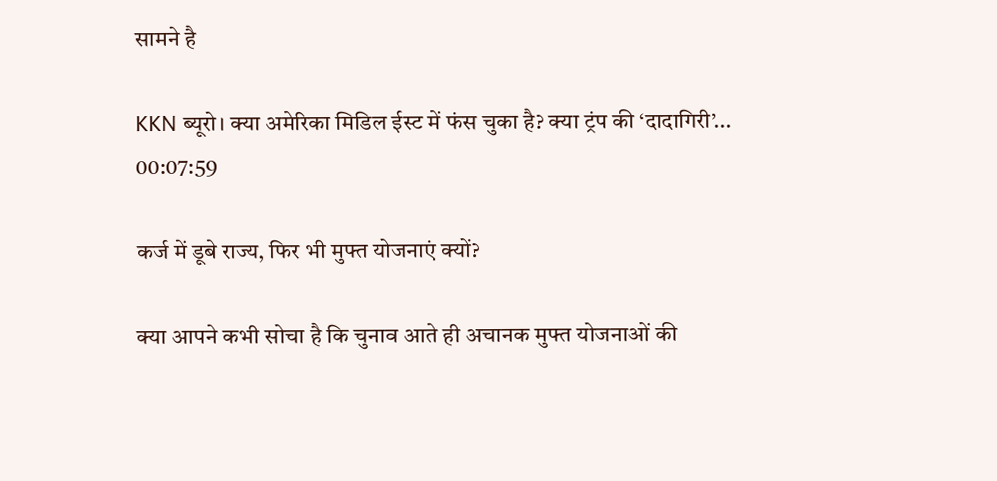सामने है

KKN ब्यूरो। क्या अमेरिका मिडिल ईस्ट में फंस चुका है? क्या ट्रंप की ‘दादागिरी’...
00:07:59

कर्ज में डूबे राज्य, फिर भी मुफ्त योजनाएं क्यों?

क्या आपने कभी सोचा है कि चुनाव आते ही अचानक मुफ्त योजनाओं की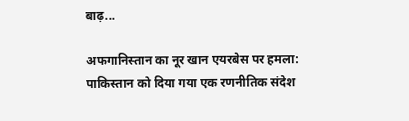बाढ़...

अफगानिस्तान का नूर खान एयरबेस पर हमला: पाकिस्तान को दिया गया एक रणनीतिक संदेश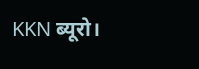KKN ब्यूरो।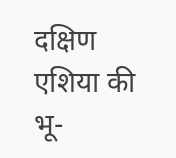दक्षिण एशिया की भू-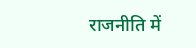राजनीति में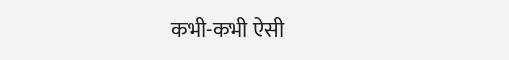कभी-कभी ऐसी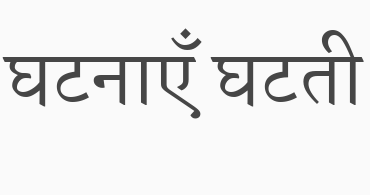घटनाएँ घटती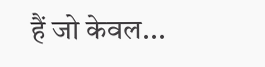हैं जो केवल...